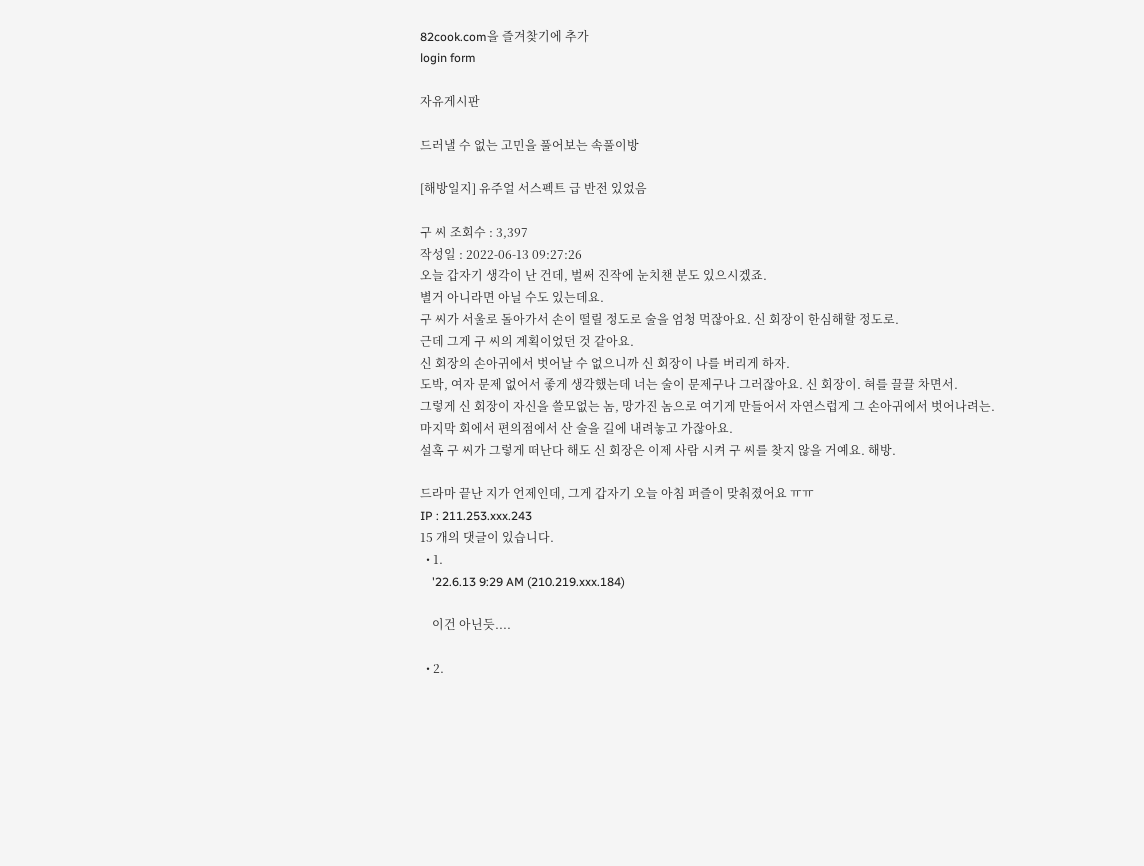82cook.com을 즐겨찾기에 추가
login form

자유게시판

드러낼 수 없는 고민을 풀어보는 속풀이방

[해방일지] 유주얼 서스펙트 급 반전 있었음

구 씨 조회수 : 3,397
작성일 : 2022-06-13 09:27:26
오늘 갑자기 생각이 난 건데, 벌써 진작에 눈치챈 분도 있으시겠죠.
별거 아니라면 아닐 수도 있는데요.
구 씨가 서울로 돌아가서 손이 떨릴 정도로 술을 엄청 먹잖아요. 신 회장이 한심해할 정도로.
근데 그게 구 씨의 계획이었던 것 같아요.
신 회장의 손아귀에서 벗어날 수 없으니까 신 회장이 나를 버리게 하자.
도박, 여자 문제 없어서 좋게 생각했는데 너는 술이 문제구나 그러잖아요. 신 회장이. 혀를 끌끌 차면서.
그렇게 신 회장이 자신을 쓸모없는 놈, 망가진 놈으로 여기게 만들어서 자연스럽게 그 손아귀에서 벗어나려는.
마지막 회에서 편의점에서 산 술을 길에 내려놓고 가잖아요.
설혹 구 씨가 그렇게 떠난다 해도 신 회장은 이제 사람 시켜 구 씨를 찾지 않을 거예요. 해방.

드라마 끝난 지가 언제인데, 그게 갑자기 오늘 아침 퍼즐이 맞춰졌어요 ㅠㅠ
IP : 211.253.xxx.243
15 개의 댓글이 있습니다.
  • 1.
    '22.6.13 9:29 AM (210.219.xxx.184)

    이건 아닌듯....

  • 2.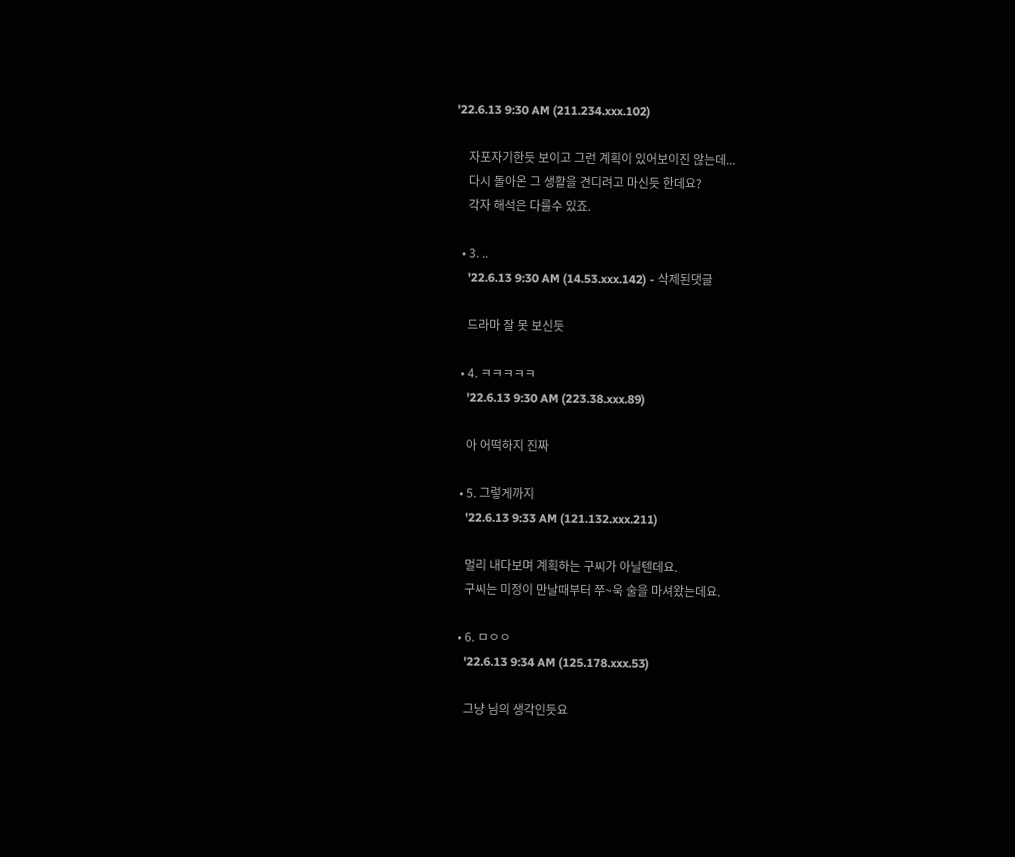'22.6.13 9:30 AM (211.234.xxx.102)

    자포자기한듯 보이고 그런 계획이 있어보이진 않는데...
    다시 돌아온 그 생활을 견디려고 마신듯 한데요?
    각자 해석은 다를수 있죠.

  • 3. ..
    '22.6.13 9:30 AM (14.53.xxx.142) - 삭제된댓글

    드라마 잘 못 보신듯

  • 4. ㅋㅋㅋㅋㅋ
    '22.6.13 9:30 AM (223.38.xxx.89)

    아 어떡하지 진짜

  • 5. 그렇게까지
    '22.6.13 9:33 AM (121.132.xxx.211)

    멀리 내다보며 계획하는 구씨가 아닐텐데요.
    구씨는 미정이 만날때부터 쭈~욱 술을 마셔왔는데요.

  • 6. ㅁㅇㅇ
    '22.6.13 9:34 AM (125.178.xxx.53)

    그냥 님의 생각인듯요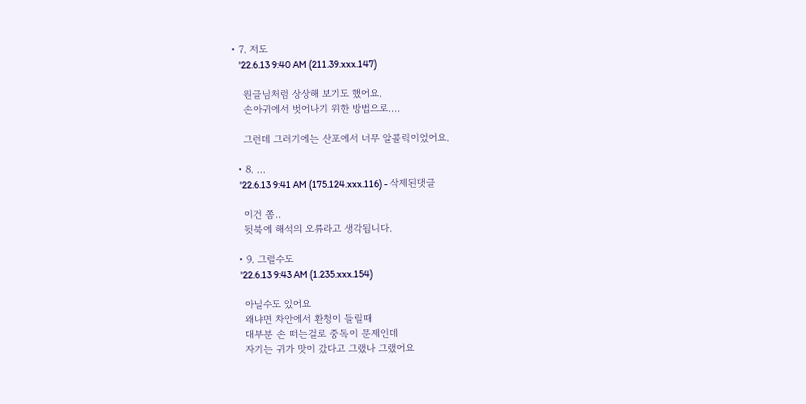• 7. 저도
    '22.6.13 9:40 AM (211.39.xxx.147)

    원글님처럼 상상해 보기도 했어요.
    손아귀에서 벗어나기 위한 방법으로....

    그런데 그러기에는 산포에서 너무 알콜릭이었어요.

  • 8. ...
    '22.6.13 9:41 AM (175.124.xxx.116) - 삭제된댓글

    이건 쫌..
    뒷북에 해석의 오류라고 생각됩니다.

  • 9. 그럴수도
    '22.6.13 9:43 AM (1.235.xxx.154)

    아닐수도 있어요
    왜냐면 차안에서 환청이 들릴때
    대부분 손 떠는걸로 중독이 문제인데
    자기는 귀가 맛이 갔다고 그랬나 그랬어요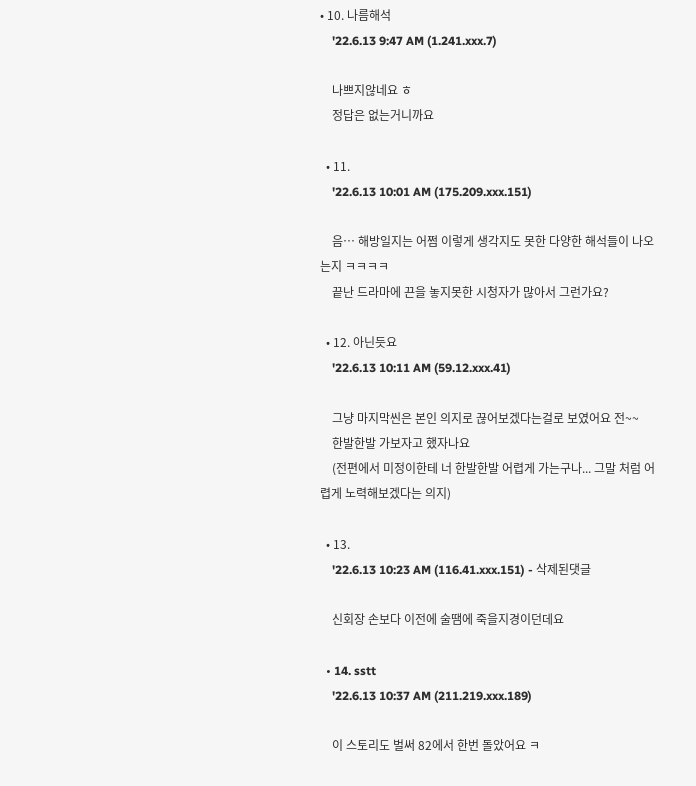• 10. 나름해석
    '22.6.13 9:47 AM (1.241.xxx.7)

    나쁘지않네요 ㅎ
    정답은 없는거니까요

  • 11.
    '22.6.13 10:01 AM (175.209.xxx.151)

    음… 해방일지는 어쩜 이렇게 생각지도 못한 다양한 해석들이 나오는지 ㅋㅋㅋㅋ
    끝난 드라마에 끈을 놓지못한 시청자가 많아서 그런가요?

  • 12. 아닌듯요
    '22.6.13 10:11 AM (59.12.xxx.41)

    그냥 마지막씬은 본인 의지로 끊어보겠다는걸로 보였어요 전~~
    한발한발 가보자고 했자나요
    (전편에서 미정이한테 너 한발한발 어렵게 가는구나... 그말 처럼 어렵게 노력해보겠다는 의지)

  • 13.
    '22.6.13 10:23 AM (116.41.xxx.151) - 삭제된댓글

    신회장 손보다 이전에 술땜에 죽을지경이던데요

  • 14. sstt
    '22.6.13 10:37 AM (211.219.xxx.189)

    이 스토리도 벌써 82에서 한번 돌았어요 ㅋ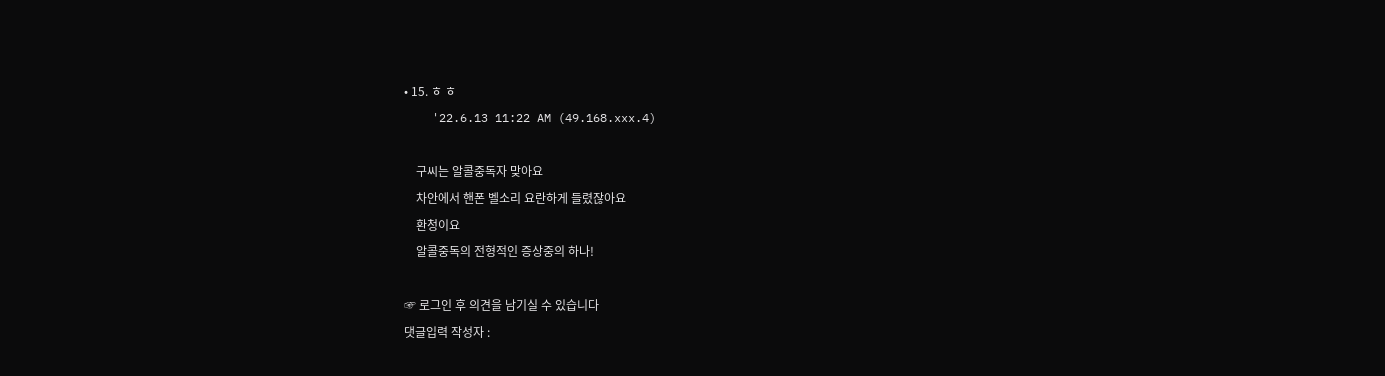• 15. ㅎ ㅎ
    '22.6.13 11:22 AM (49.168.xxx.4)

    구씨는 알콜중독자 맞아요
    차안에서 핸폰 벨소리 요란하게 들렸잖아요
    환청이요
    알콜중독의 전형적인 증상중의 하나!

☞ 로그인 후 의견을 남기실 수 있습니다
댓글입력 작성자 :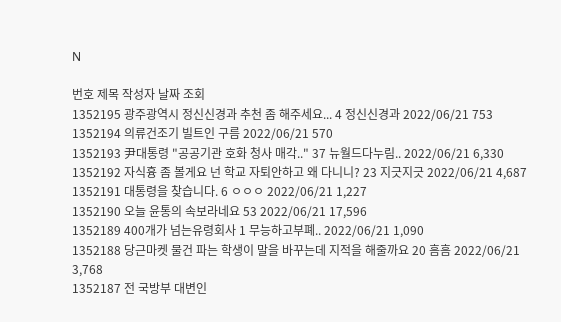N

번호 제목 작성자 날짜 조회
1352195 광주광역시 정신신경과 추천 좀 해주세요... 4 정신신경과 2022/06/21 753
1352194 의류건조기 빌트인 구름 2022/06/21 570
1352193 尹대통령 "공공기관 호화 청사 매각.." 37 뉴월드다누림.. 2022/06/21 6,330
1352192 자식흉 좀 볼게요 넌 학교 자퇴안하고 왜 다니니? 23 지긋지긋 2022/06/21 4,687
1352191 대통령을 찾습니다. 6 ㅇㅇㅇ 2022/06/21 1,227
1352190 오늘 윤통의 속보라네요 53 2022/06/21 17,596
1352189 400개가 넘는유령회사 1 무능하고부폐.. 2022/06/21 1,090
1352188 당근마켓 물건 파는 학생이 말을 바꾸는데 지적을 해줄까요 20 흠흠 2022/06/21 3,768
1352187 전 국방부 대변인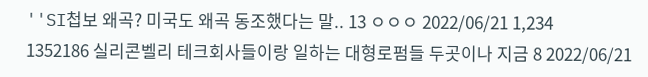''SI첩보 왜곡? 미국도 왜곡 동조했다는 말.. 13 ㅇㅇㅇ 2022/06/21 1,234
1352186 실리콘벨리 테크회사들이랑 일하는 대형로펌들 두곳이나 지금 8 2022/06/21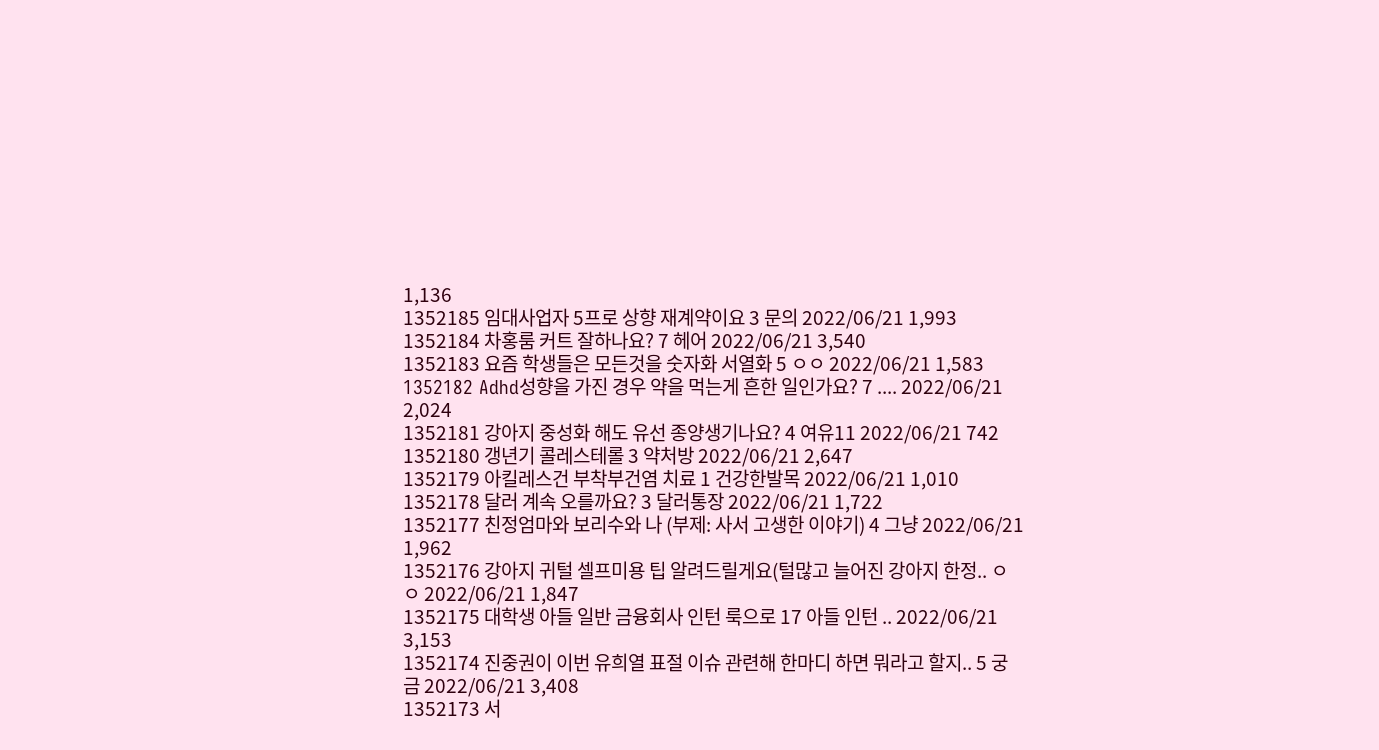1,136
1352185 임대사업자 5프로 상향 재계약이요 3 문의 2022/06/21 1,993
1352184 차홍룸 커트 잘하나요? 7 헤어 2022/06/21 3,540
1352183 요즘 학생들은 모든것을 숫자화 서열화 5 ㅇㅇ 2022/06/21 1,583
1352182 Adhd성향을 가진 경우 약을 먹는게 흔한 일인가요? 7 .... 2022/06/21 2,024
1352181 강아지 중성화 해도 유선 종양생기나요? 4 여유11 2022/06/21 742
1352180 갱년기 콜레스테롤 3 약처방 2022/06/21 2,647
1352179 아킬레스건 부착부건염 치료 1 건강한발목 2022/06/21 1,010
1352178 달러 계속 오를까요? 3 달러통장 2022/06/21 1,722
1352177 친정엄마와 보리수와 나 (부제: 사서 고생한 이야기) 4 그냥 2022/06/21 1,962
1352176 강아지 귀털 셀프미용 팁 알려드릴게요(털많고 늘어진 강아지 한정.. ㅇㅇ 2022/06/21 1,847
1352175 대학생 아들 일반 금융회사 인턴 룩으로 17 아들 인턴 .. 2022/06/21 3,153
1352174 진중권이 이번 유희열 표절 이슈 관련해 한마디 하면 뭐라고 할지.. 5 궁금 2022/06/21 3,408
1352173 서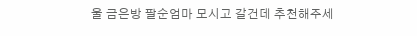울 금은방 팔순엄마 모시고 갈건데 추천해주세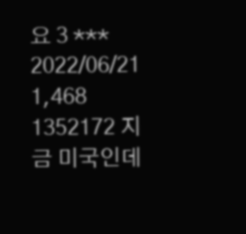요 3 *** 2022/06/21 1,468
1352172 지금 미국인데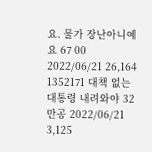요. 물가 장난아니예요 67 00 2022/06/21 26,164
1352171 대책 없는 대통령 내려와야 32 만공 2022/06/21 3,125